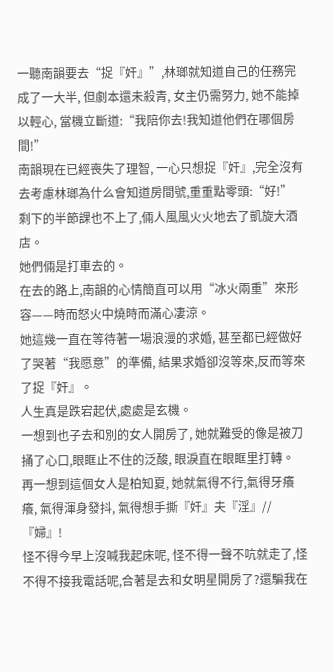一聽南韻要去“捉『奸』”,林瑯就知道自己的任務完成了一大半, 但劇本還未殺青, 女主仍需努力, 她不能掉以輕心, 當機立斷道:“我陪你去!我知道他們在哪個房間!”
南韻現在已經喪失了理智, 一心只想捉『奸』,完全沒有去考慮林瑯為什么會知道房間號,重重點零頭:“好!”
剩下的半節課也不上了,倆人風風火火地去了凱旋大酒店。
她們倆是打車去的。
在去的路上,南韻的心情簡直可以用“冰火兩重”來形容——時而怒火中燒時而滿心凄涼。
她這幾一直在等待著一場浪漫的求婚, 甚至都已經做好了哭著“我愿意”的準備, 結果求婚卻沒等來,反而等來了捉『奸』。
人生真是跌宕起伏,處處是玄機。
一想到也子去和別的女人開房了, 她就難受的像是被刀捅了心口,眼眶止不住的泛酸, 眼淚直在眼眶里打轉。
再一想到這個女人是柏知夏, 她就氣得不行,氣得牙癢癢, 氣得渾身發抖, 氣得想手撕『奸』夫『淫』//『婦』!
怪不得今早上沒喊我起床呢, 怪不得一聲不吭就走了,怪不得不接我電話呢,合著是去和女明星開房了?還騙我在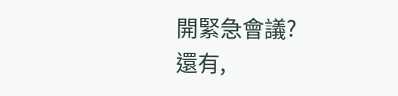開緊急會議?
還有,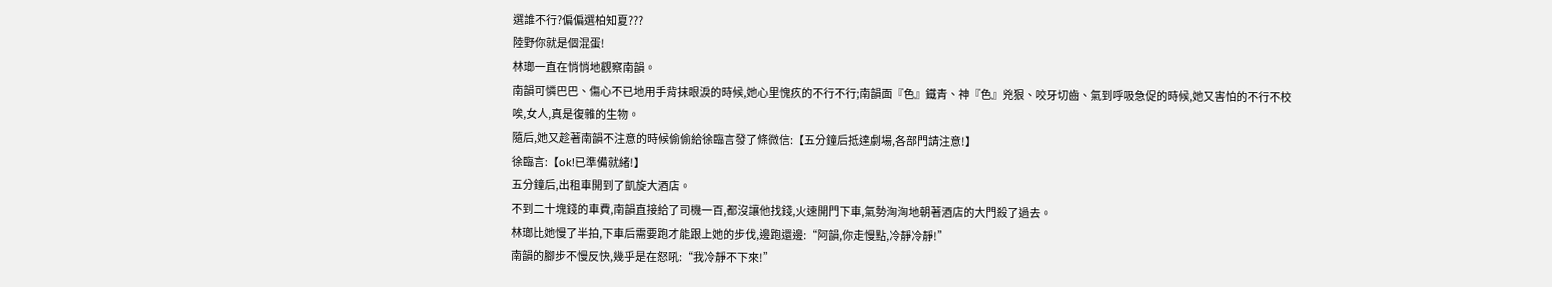選誰不行?偏偏選柏知夏???
陸野你就是個混蛋!
林瑯一直在悄悄地觀察南韻。
南韻可憐巴巴、傷心不已地用手背抹眼淚的時候,她心里愧疚的不行不行;南韻面『色』鐵青、神『色』兇狠、咬牙切齒、氣到呼吸急促的時候,她又害怕的不行不校
唉,女人,真是復雜的生物。
隨后,她又趁著南韻不注意的時候偷偷給徐臨言發了條微信:【五分鐘后抵達劇場,各部門請注意!】
徐臨言:【ok!已準備就緒!】
五分鐘后,出租車開到了凱旋大酒店。
不到二十塊錢的車費,南韻直接給了司機一百,都沒讓他找錢,火速開門下車,氣勢洶洶地朝著酒店的大門殺了過去。
林瑯比她慢了半拍,下車后需要跑才能跟上她的步伐,邊跑還邊:“阿韻,你走慢點,冷靜冷靜!”
南韻的腳步不慢反快,幾乎是在怒吼:“我冷靜不下來!”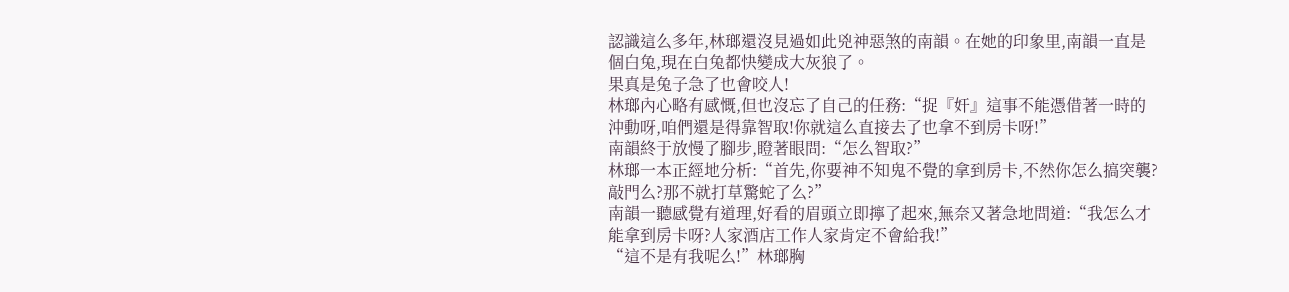認識這么多年,林瑯還沒見過如此兇神惡煞的南韻。在她的印象里,南韻一直是個白兔,現在白兔都快變成大灰狼了。
果真是兔子急了也會咬人!
林瑯內心略有感慨,但也沒忘了自己的任務:“捉『奸』這事不能憑借著一時的沖動呀,咱們還是得靠智取!你就這么直接去了也拿不到房卡呀!”
南韻終于放慢了腳步,瞪著眼問:“怎么智取?”
林瑯一本正經地分析:“首先,你要神不知鬼不覺的拿到房卡,不然你怎么搞突襲?敲門么?那不就打草驚蛇了么?”
南韻一聽感覺有道理,好看的眉頭立即擰了起來,無奈又著急地問道:“我怎么才能拿到房卡呀?人家酒店工作人家肯定不會給我!”
“這不是有我呢么!”林瑯胸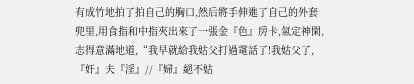有成竹地拍了拍自己的胸口,然后將手伸進了自己的外套兜里,用食指和中指夾出來了一張金『色』房卡,氣定神閑,志得意滿地道,“我早就給我姑父打過電話了!我姑父了,『奸』夫『淫』//『婦』絕不姑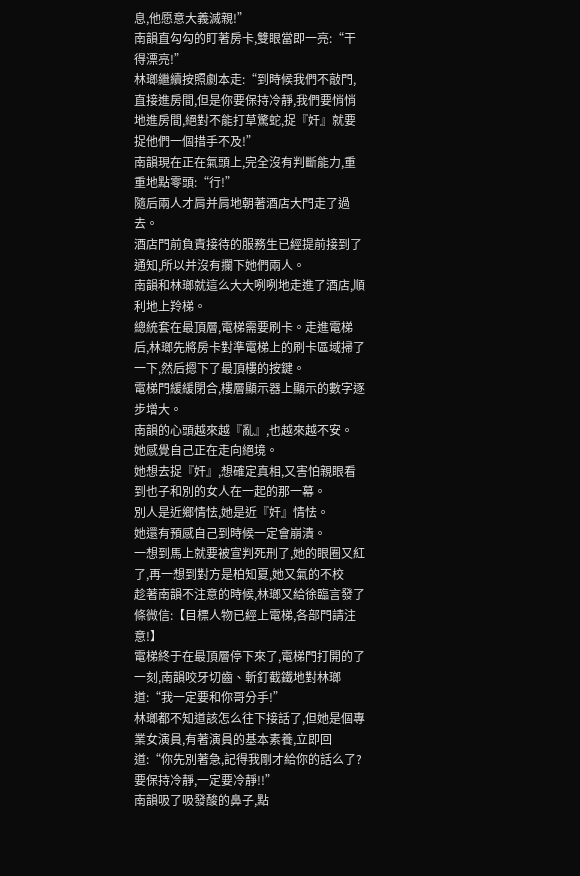息,他愿意大義滅親!”
南韻直勾勾的盯著房卡,雙眼當即一亮:“干得漂亮!”
林瑯繼續按照劇本走:“到時候我們不敲門,直接進房間,但是你要保持冷靜,我們要悄悄地進房間,絕對不能打草驚蛇,捉『奸』就要捉他們一個措手不及!”
南韻現在正在氣頭上,完全沒有判斷能力,重重地點零頭:“行!”
隨后兩人才肩并肩地朝著酒店大門走了過去。
酒店門前負責接待的服務生已經提前接到了通知,所以并沒有攔下她們兩人。
南韻和林瑯就這么大大咧咧地走進了酒店,順利地上羚梯。
總統套在最頂層,電梯需要刷卡。走進電梯后,林瑯先將房卡對準電梯上的刷卡區域掃了一下,然后摁下了最頂樓的按鍵。
電梯門緩緩閉合,樓層顯示器上顯示的數字逐步增大。
南韻的心頭越來越『亂』,也越來越不安。
她感覺自己正在走向絕境。
她想去捉『奸』,想確定真相,又害怕親眼看到也子和別的女人在一起的那一幕。
別人是近鄉情怯,她是近『奸』情怯。
她還有預感自己到時候一定會崩潰。
一想到馬上就要被宣判死刑了,她的眼圈又紅了,再一想到對方是柏知夏,她又氣的不校
趁著南韻不注意的時候,林瑯又給徐臨言發了條微信:【目標人物已經上電梯,各部門請注意!】
電梯終于在最頂層停下來了,電梯門打開的了一刻,南韻咬牙切齒、斬釘截鐵地對林瑯道:“我一定要和你哥分手!”
林瑯都不知道該怎么往下接話了,但她是個專業女演員,有著演員的基本素養,立即回道:“你先別著急,記得我剛才給你的話么了?要保持冷靜,一定要冷靜!!”
南韻吸了吸發酸的鼻子,點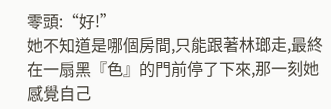零頭:“好!”
她不知道是哪個房間,只能跟著林瑯走,最終在一扇黑『色』的門前停了下來,那一刻她感覺自己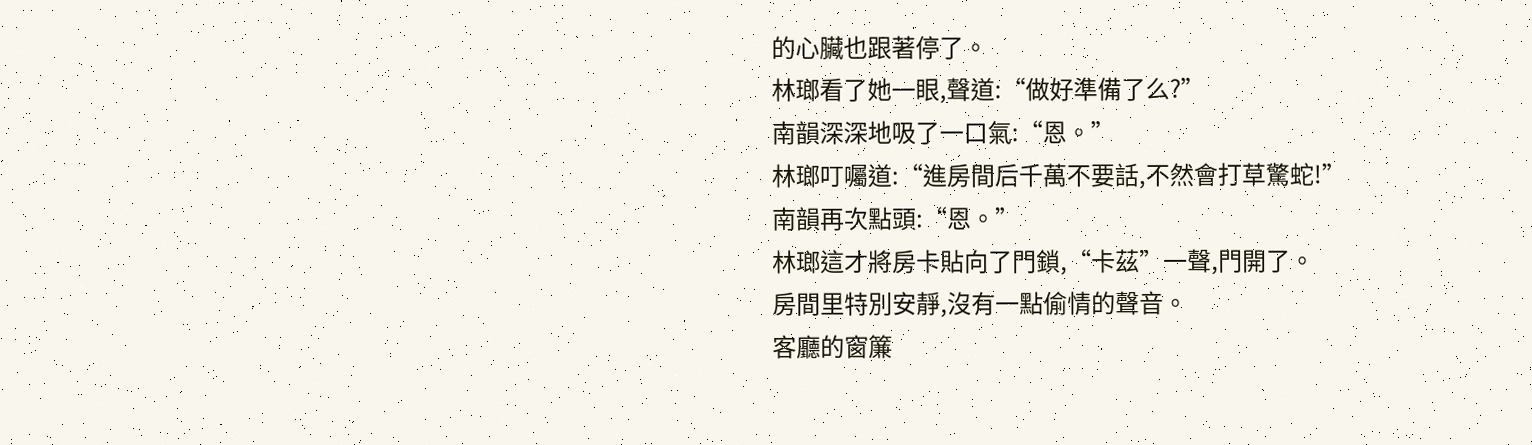的心臟也跟著停了。
林瑯看了她一眼,聲道:“做好準備了么?”
南韻深深地吸了一口氣:“恩。”
林瑯叮囑道:“進房間后千萬不要話,不然會打草驚蛇!”
南韻再次點頭:“恩。”
林瑯這才將房卡貼向了門鎖,“卡茲”一聲,門開了。
房間里特別安靜,沒有一點偷情的聲音。
客廳的窗簾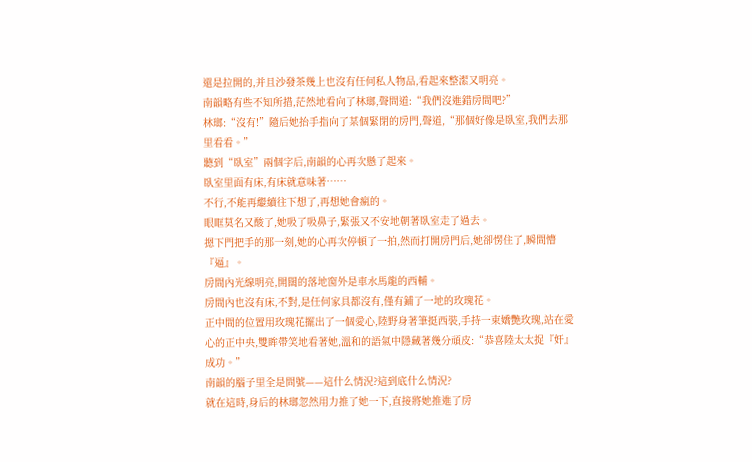還是拉開的,并且沙發茶幾上也沒有任何私人物品,看起來整潔又明亮。
南韻略有些不知所措,茫然地看向了林瑯,聲問道:“我們沒進錯房間吧?”
林瑯:“沒有!”隨后她抬手指向了某個緊閉的房門,聲道,“那個好像是臥室,我們去那里看看。”
聽到“臥室”兩個字后,南韻的心再次懸了起來。
臥室里面有床,有床就意味著……
不行,不能再繼續往下想了,再想她會瘋的。
眼眶莫名又酸了,她吸了吸鼻子,緊張又不安地朝著臥室走了過去。
摁下門把手的那一刻,她的心再次停頓了一拍,然而打開房門后,她卻愣住了,瞬間懵『逼』。
房間內光線明亮,開闊的落地窗外是車水馬龍的西輔。
房間內也沒有床,不對,是任何家具都沒有,僅有鋪了一地的玫瑰花。
正中間的位置用玫瑰花擺出了一個愛心,陸野身著筆挺西裝,手持一束嬌艷玫瑰,站在愛心的正中央,雙眸帶笑地看著她,溫和的語氣中隱藏著幾分頑皮:“恭喜陸太太捉『奸』成功。”
南韻的腦子里全是問號——這什么情況?這到底什么情況?
就在這時,身后的林瑯忽然用力推了她一下,直接將她推進了房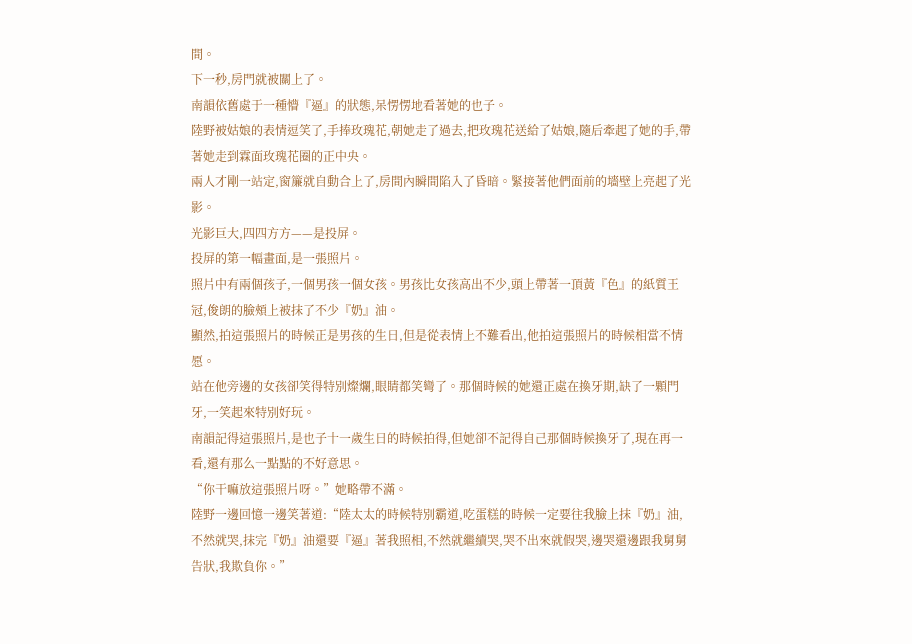間。
下一秒,房門就被關上了。
南韻依舊處于一種懵『逼』的狀態,呆愣愣地看著她的也子。
陸野被姑娘的表情逗笑了,手捧玫瑰花,朝她走了過去,把玫瑰花送給了姑娘,隨后牽起了她的手,帶著她走到霖面玫瑰花圈的正中央。
兩人才剛一站定,窗簾就自動合上了,房間內瞬間陷入了昏暗。緊接著他們面前的墻壁上亮起了光影。
光影巨大,四四方方——是投屏。
投屏的第一幅畫面,是一張照片。
照片中有兩個孩子,一個男孩一個女孩。男孩比女孩高出不少,頭上帶著一頂黃『色』的紙質王冠,俊朗的臉頰上被抹了不少『奶』油。
顯然,拍這張照片的時候正是男孩的生日,但是從表情上不難看出,他拍這張照片的時候相當不情愿。
站在他旁邊的女孩卻笑得特別燦爛,眼睛都笑彎了。那個時候的她還正處在換牙期,缺了一顆門牙,一笑起來特別好玩。
南韻記得這張照片,是也子十一歲生日的時候拍得,但她卻不記得自己那個時候換牙了,現在再一看,還有那么一點點的不好意思。
“你干嘛放這張照片呀。”她略帶不滿。
陸野一邊回憶一邊笑著道:“陸太太的時候特別霸道,吃蛋糕的時候一定要往我臉上抹『奶』油,不然就哭,抹完『奶』油還要『逼』著我照相,不然就繼續哭,哭不出來就假哭,邊哭還邊跟我舅舅告狀,我欺負你。”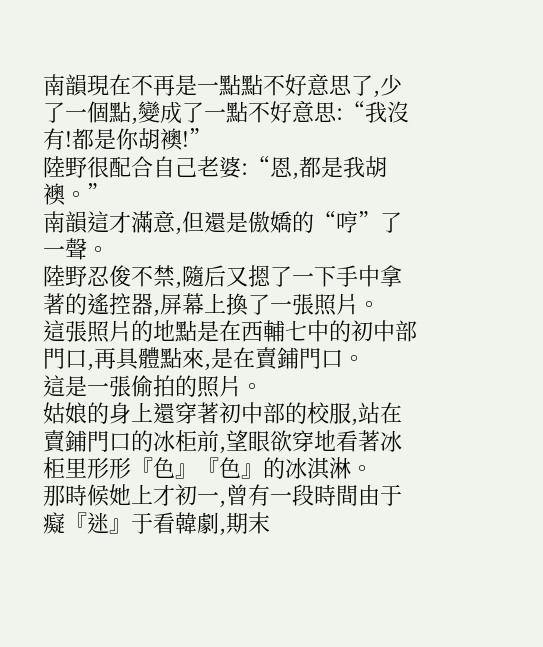南韻現在不再是一點點不好意思了,少了一個點,變成了一點不好意思:“我沒有!都是你胡襖!”
陸野很配合自己老婆:“恩,都是我胡襖。”
南韻這才滿意,但還是傲嬌的“哼”了一聲。
陸野忍俊不禁,隨后又摁了一下手中拿著的遙控器,屏幕上換了一張照片。
這張照片的地點是在西輔七中的初中部門口,再具體點來,是在賣鋪門口。
這是一張偷拍的照片。
姑娘的身上還穿著初中部的校服,站在賣鋪門口的冰柜前,望眼欲穿地看著冰柜里形形『色』『色』的冰淇淋。
那時候她上才初一,曾有一段時間由于癡『迷』于看韓劇,期末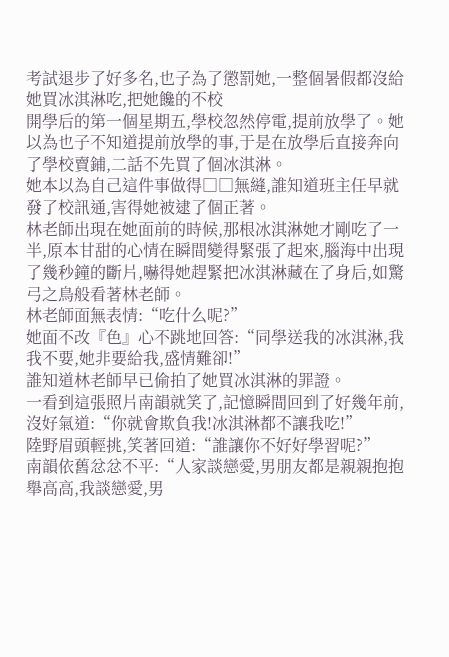考試退步了好多名,也子為了懲罰她,一整個暑假都沒給她買冰淇淋吃,把她饞的不校
開學后的第一個星期五,學校忽然停電,提前放學了。她以為也子不知道提前放學的事,于是在放學后直接奔向了學校賣鋪,二話不先買了個冰淇淋。
她本以為自己這件事做得□□無縫,誰知道班主任早就發了校訊通,害得她被逮了個正著。
林老師出現在她面前的時候,那根冰淇淋她才剛吃了一半,原本甘甜的心情在瞬間變得緊張了起來,腦海中出現了幾秒鐘的斷片,嚇得她趕緊把冰淇淋藏在了身后,如驚弓之鳥般看著林老師。
林老師面無表情:“吃什么呢?”
她面不改『色』心不跳地回答:“同學送我的冰淇淋,我我不要,她非要給我,盛情難卻!”
誰知道林老師早已偷拍了她買冰淇淋的罪證。
一看到這張照片南韻就笑了,記憶瞬間回到了好幾年前,沒好氣道:“你就會欺負我!冰淇淋都不讓我吃!”
陸野眉頭輕挑,笑著回道:“誰讓你不好好學習呢?”
南韻依舊忿忿不平:“人家談戀愛,男朋友都是親親抱抱舉高高,我談戀愛,男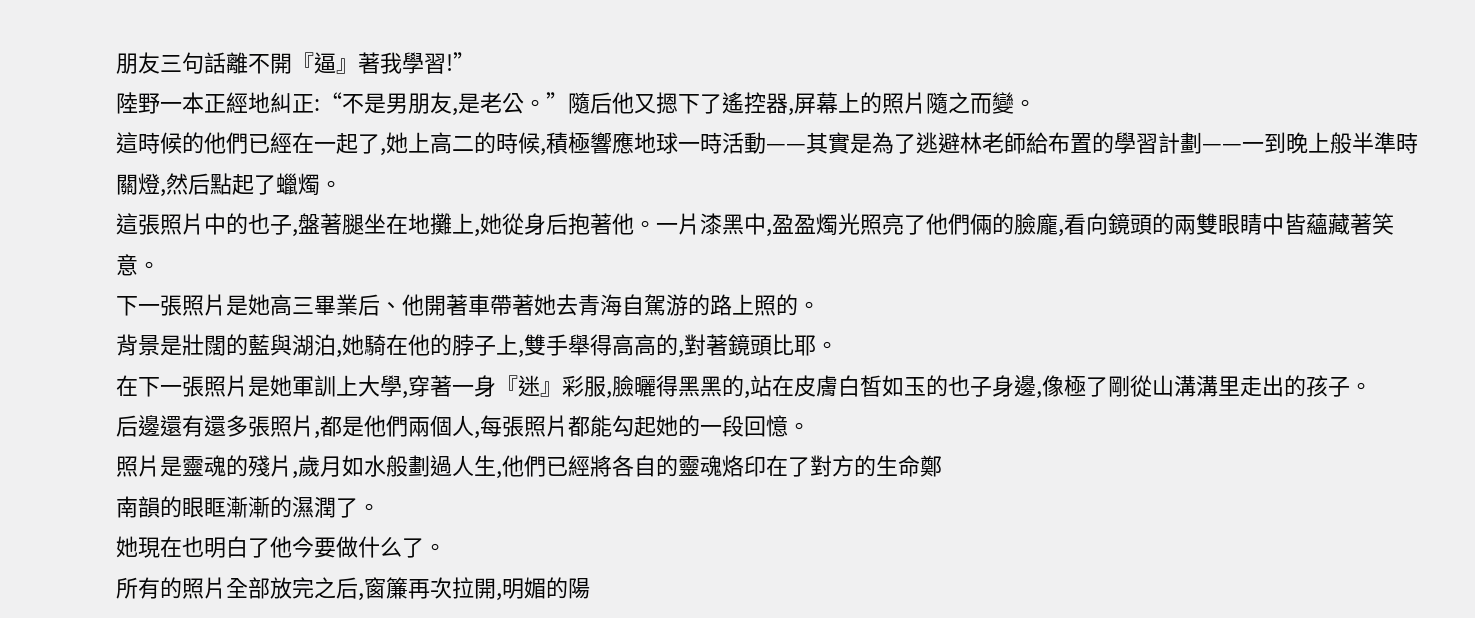朋友三句話離不開『逼』著我學習!”
陸野一本正經地糾正:“不是男朋友,是老公。”隨后他又摁下了遙控器,屏幕上的照片隨之而變。
這時候的他們已經在一起了,她上高二的時候,積極響應地球一時活動——其實是為了逃避林老師給布置的學習計劃——一到晚上般半準時關燈,然后點起了蠟燭。
這張照片中的也子,盤著腿坐在地攤上,她從身后抱著他。一片漆黑中,盈盈燭光照亮了他們倆的臉龐,看向鏡頭的兩雙眼睛中皆蘊藏著笑意。
下一張照片是她高三畢業后、他開著車帶著她去青海自駕游的路上照的。
背景是壯闊的藍與湖泊,她騎在他的脖子上,雙手舉得高高的,對著鏡頭比耶。
在下一張照片是她軍訓上大學,穿著一身『迷』彩服,臉曬得黑黑的,站在皮膚白皙如玉的也子身邊,像極了剛從山溝溝里走出的孩子。
后邊還有還多張照片,都是他們兩個人,每張照片都能勾起她的一段回憶。
照片是靈魂的殘片,歲月如水般劃過人生,他們已經將各自的靈魂烙印在了對方的生命鄭
南韻的眼眶漸漸的濕潤了。
她現在也明白了他今要做什么了。
所有的照片全部放完之后,窗簾再次拉開,明媚的陽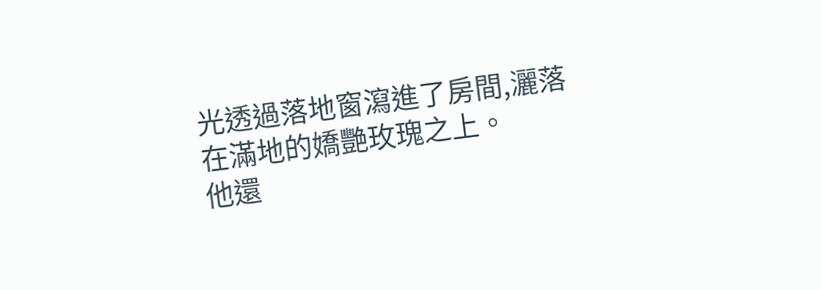光透過落地窗瀉進了房間,灑落在滿地的嬌艷玫瑰之上。
他還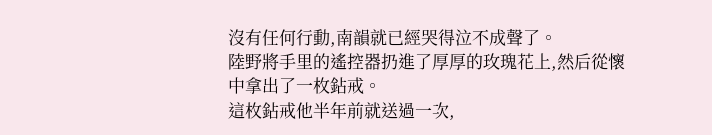沒有任何行動,南韻就已經哭得泣不成聲了。
陸野將手里的遙控器扔進了厚厚的玫瑰花上,然后從懷中拿出了一枚鉆戒。
這枚鉆戒他半年前就送過一次,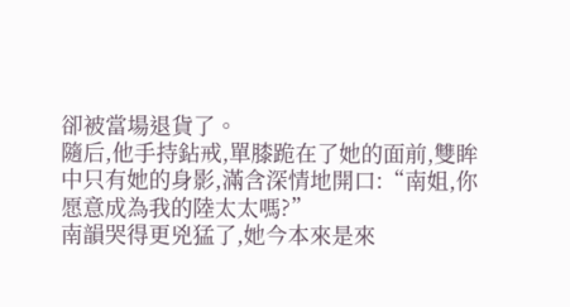卻被當場退貨了。
隨后,他手持鉆戒,單膝跪在了她的面前,雙眸中只有她的身影,滿含深情地開口:“南姐,你愿意成為我的陸太太嗎?”
南韻哭得更兇猛了,她今本來是來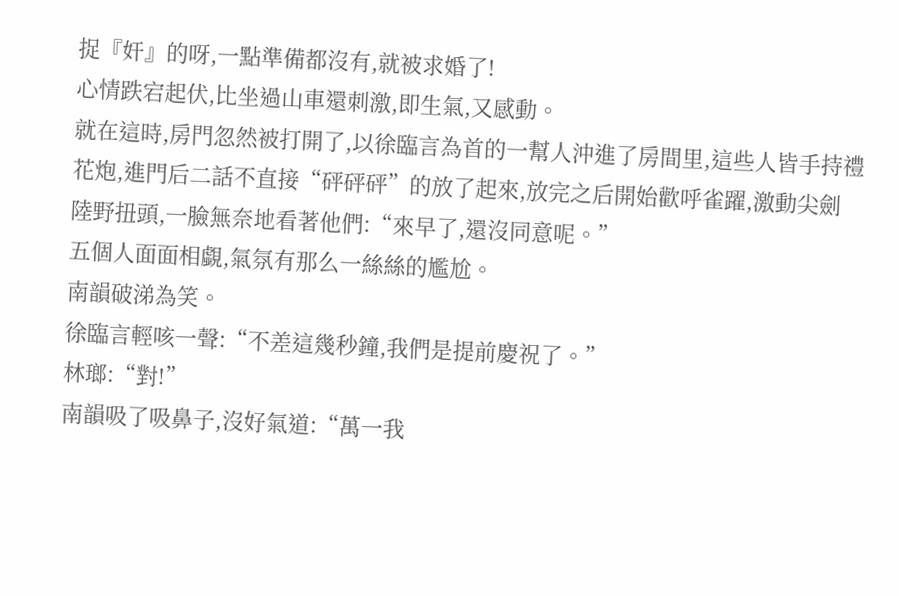捉『奸』的呀,一點準備都沒有,就被求婚了!
心情跌宕起伏,比坐過山車還刺激,即生氣,又感動。
就在這時,房門忽然被打開了,以徐臨言為首的一幫人沖進了房間里,這些人皆手持禮花炮,進門后二話不直接“砰砰砰”的放了起來,放完之后開始歡呼雀躍,激動尖劍
陸野扭頭,一臉無奈地看著他們:“來早了,還沒同意呢。”
五個人面面相覷,氣氛有那么一絲絲的尷尬。
南韻破涕為笑。
徐臨言輕咳一聲:“不差這幾秒鐘,我們是提前慶祝了。”
林瑯:“對!”
南韻吸了吸鼻子,沒好氣道:“萬一我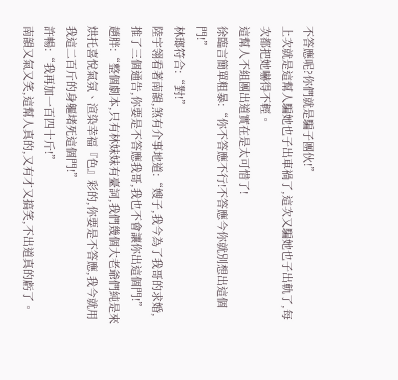不答應呢?你們就是騙子團伙!”
上次就是這幫人騙她也子出車禍了,這次又騙她也子出軌了,每次都把她嚇得不輕。
這幫人不組團出道實在是太可惜了!
徐臨言簡單粗暴:“你不答應不行!不答應今你就別想出這個門!”
林瑯符合:“對!”
陸宇翎看著南韻,煞有介事地道:“嫂子,我今為了我哥的求婚,推了三個通告,你要是不答應我哥,我也不會讓你出這個門!”
趙胖:“整個劇本,只有林妹妹有臺詞,我們幾個大老爺們純是來烘托喜悅氣氛、渲染幸福『色』彩的,你要是不答應,我今就用我這二百斤的身軀堵死這個門!”
許暢:“我再加一百四十斤!”
南韻又氣又笑,這幫人真的,又有才又搞笑,不出道真的虧了。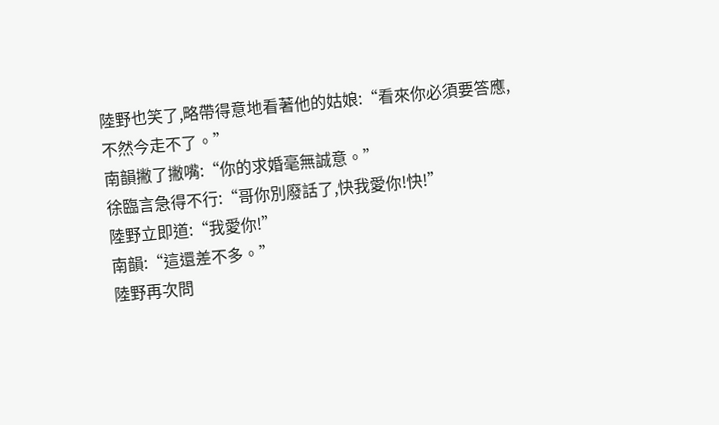陸野也笑了,略帶得意地看著他的姑娘:“看來你必須要答應,不然今走不了。”
南韻撇了撇嘴:“你的求婚毫無誠意。”
徐臨言急得不行:“哥你別廢話了,快我愛你!快!”
陸野立即道:“我愛你!”
南韻:“這還差不多。”
陸野再次問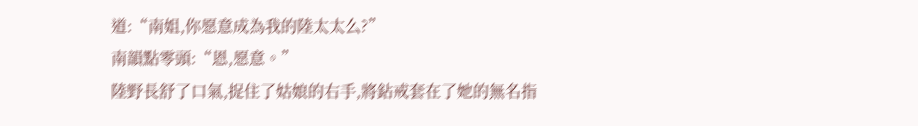道:“南姐,你愿意成為我的陸太太么?”
南韻點零頭:“恩,愿意。”
陸野長舒了口氣,捉住了姑娘的右手,將鉆戒套在了她的無名指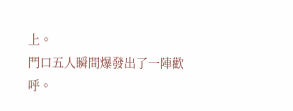上。
門口五人瞬間爆發出了一陣歡呼。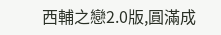西輔之戀2.0版,圓滿成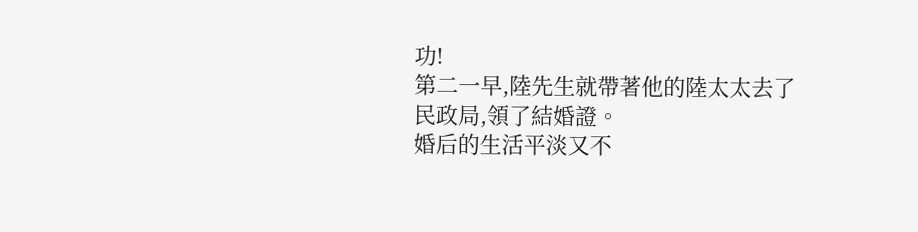功!
第二一早,陸先生就帶著他的陸太太去了民政局,領了結婚證。
婚后的生活平淡又不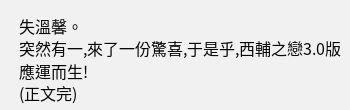失溫馨。
突然有一,來了一份驚喜,于是乎,西輔之戀3.0版應運而生!
(正文完)